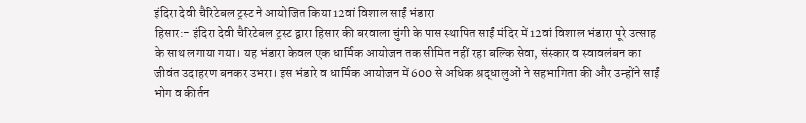इंदिरा देवी चैरिटेबल ट्रस्ट ने आयोजित किया 12वां विशाल साईं भंडारा
हिसार:- इंदिरा देवी चैरिटेबल ट्रस्ट द्वारा हिसार की बरवाला चुंगी के पास स्थापित साईं मंदिर में 12वां विशाल भंडारा पूरे उत्साह के साथ लगाया गया। यह भंडारा केवल एक धार्मिक आयोजन तक सीमित नहीं रहा बल्कि सेवा, संस्कार व स्वावलंबन का जीवंत उदाहरण बनकर उभरा। इस भंडारे व धार्मिक आयोजन में 600 से अधिक श्रद्धालुओं ने सहभागिता की और उन्होंने साईं भोग व कीर्तन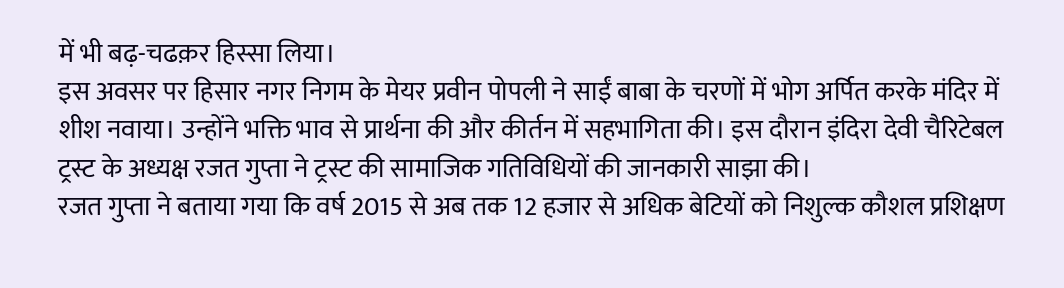में भी बढ़-चढक़र हिस्सा लिया।
इस अवसर पर हिसार नगर निगम के मेयर प्रवीन पोपली ने साईं बाबा के चरणों में भोग अर्पित करके मंदिर में शीश नवाया। उन्होंने भक्ति भाव से प्रार्थना की और कीर्तन में सहभागिता की। इस दौरान इंदिरा देवी चैरिटेबल ट्रस्ट के अध्यक्ष रजत गुप्ता ने ट्रस्ट की सामाजिक गतिविधियों की जानकारी साझा की।
रजत गुप्ता ने बताया गया कि वर्ष 2015 से अब तक 12 हजार से अधिक बेटियों को निशुल्क कौशल प्रशिक्षण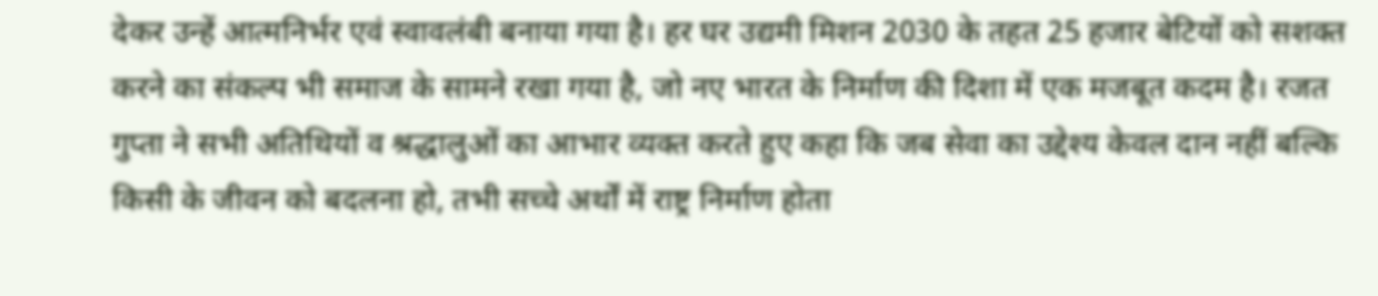देकर उन्हें आत्मनिर्भर एवं स्वावलंबी बनाया गया है। हर घर उद्यमी मिशन 2030 के तहत 25 हजार बेटियों को सशक्त करने का संकल्प भी समाज के सामने रखा गया है, जो नए भारत के निर्माण की दिशा में एक मजबूत कदम है। रजत गुप्ता ने सभी अतिथियों व श्रद्धालुओं का आभार व्यक्त करते हुए कहा कि जब सेवा का उद्देश्य केवल दान नहीं बल्कि किसी के जीवन को बदलना हो, तभी सच्चे अर्थों में राष्ट्र निर्माण होता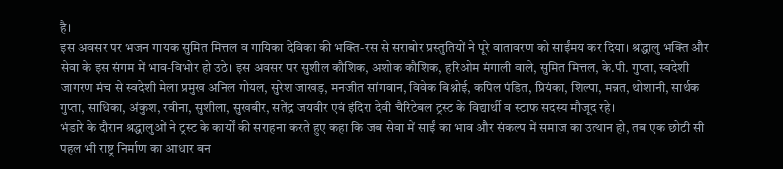है।
इस अवसर पर भजन गायक सुमित मित्तल व गायिका देविका की भक्ति-रस से सराबोर प्रस्तुतियों ने पूरे वातावरण को साईंमय कर दिया। श्रद्धालु भक्ति और सेवा के इस संगम में भाव-विभोर हो उठे। इस अवसर पर सुशील कौशिक, अशोक कौशिक, हरिओम मंगाली वाले, सुमित मित्तल, के.पी. गुप्ता, स्वदेशी जागरण मंच से स्वदेशी मेला प्रमुख अनिल गोयल, सुरेश जाखड़, मनजीत सांगवान, विवेक बिश्नोई, कपिल पंडित, प्रियंका, शिल्पा, मन्नत, थोशानी, सार्थक गुप्ता, साधिका, अंकुश, रवीना, सुशीला, सुखबीर, सतेंद्र जयवीर एवं इंदिरा देवी चैरिटेबल ट्रस्ट के विद्यार्थी व स्टाफ सदस्य मौजूद रहे।
भंडारे के दौरान श्रद्धालुओं ने ट्रस्ट के कार्यों की सराहना करते हुए कहा कि जब सेवा में साईं का भाव और संकल्प में समाज का उत्थान हो, तब एक छोटी सी पहल भी राष्ट्र निर्माण का आधार बन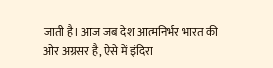जाती है। आज जब देश आत्मनिर्भर भारत की ओर अग्रसर है, ऐसे में इंदिरा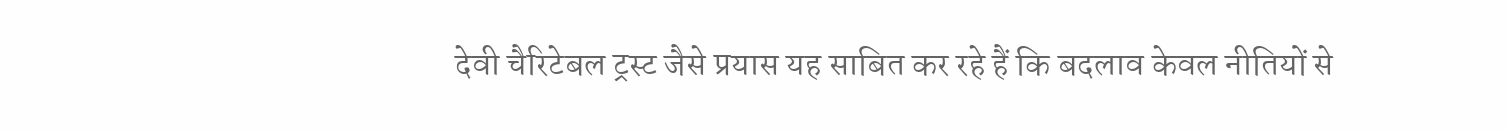देवी चैरिटेबल ट्रस्ट जैसे प्रयास यह साबित कर रहे हैं कि बदलाव केवल नीतियों से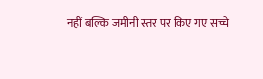नहीं बल्कि जमीनी स्तर पर किए गए सच्चे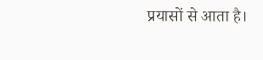प्रयासों से आता है।